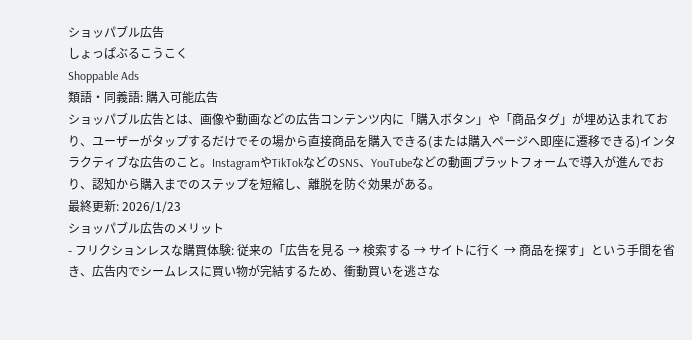ショッパブル広告
しょっぱぶるこうこく
Shoppable Ads
類語・同義語: 購入可能広告
ショッパブル広告とは、画像や動画などの広告コンテンツ内に「購入ボタン」や「商品タグ」が埋め込まれており、ユーザーがタップするだけでその場から直接商品を購入できる(または購入ページへ即座に遷移できる)インタラクティブな広告のこと。InstagramやTikTokなどのSNS、YouTubeなどの動画プラットフォームで導入が進んでおり、認知から購入までのステップを短縮し、離脱を防ぐ効果がある。
最終更新: 2026/1/23
ショッパブル広告のメリット
- フリクションレスな購買体験: 従来の「広告を見る → 検索する → サイトに行く → 商品を探す」という手間を省き、広告内でシームレスに買い物が完結するため、衝動買いを逃さな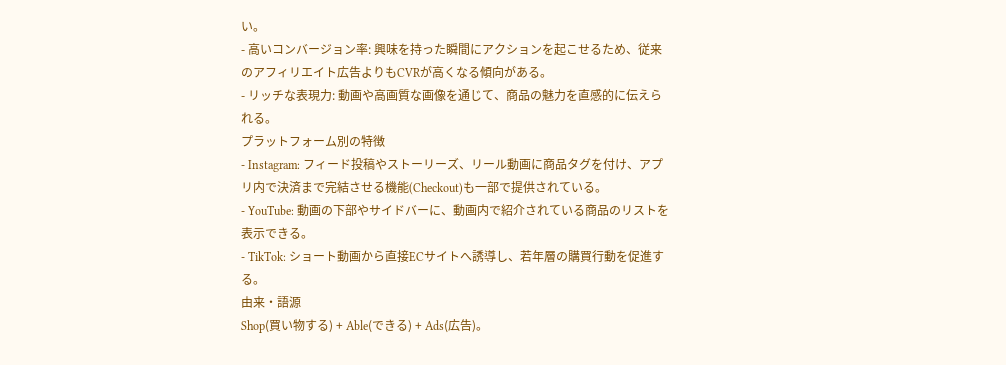い。
- 高いコンバージョン率: 興味を持った瞬間にアクションを起こせるため、従来のアフィリエイト広告よりもCVRが高くなる傾向がある。
- リッチな表現力: 動画や高画質な画像を通じて、商品の魅力を直感的に伝えられる。
プラットフォーム別の特徴
- Instagram: フィード投稿やストーリーズ、リール動画に商品タグを付け、アプリ内で決済まで完結させる機能(Checkout)も一部で提供されている。
- YouTube: 動画の下部やサイドバーに、動画内で紹介されている商品のリストを表示できる。
- TikTok: ショート動画から直接ECサイトへ誘導し、若年層の購買行動を促進する。
由来・語源
Shop(買い物する) + Able(できる) + Ads(広告)。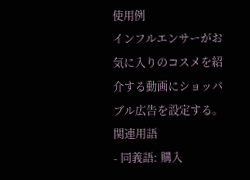使用例
インフルエンサーがお気に入りのコスメを紹介する動画にショッパブル広告を設定する。
関連用語
- 同義語: 購入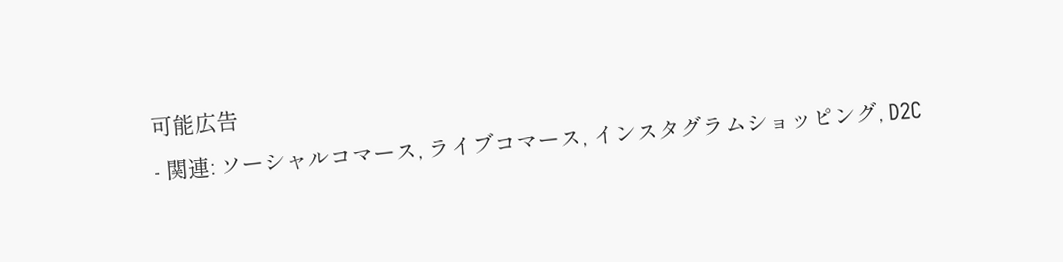可能広告
- 関連: ソーシャルコマース, ライブコマース, インスタグラムショッピング, D2C